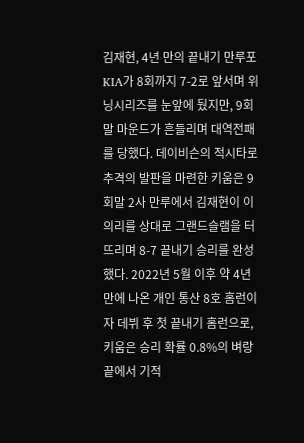김재현, 4년 만의 끝내기 만루포
KIA가 8회까지 7-2로 앞서며 위닝시리즈를 눈앞에 뒀지만, 9회말 마운드가 흔들리며 대역전패를 당했다. 데이비슨의 적시타로 추격의 발판을 마련한 키움은 9회말 2사 만루에서 김재현이 이의리를 상대로 그랜드슬램을 터뜨리며 8-7 끝내기 승리를 완성했다. 2022년 5월 이후 약 4년 만에 나온 개인 통산 8호 홈런이자 데뷔 후 첫 끝내기 홈런으로, 키움은 승리 확률 0.8%의 벼랑 끝에서 기적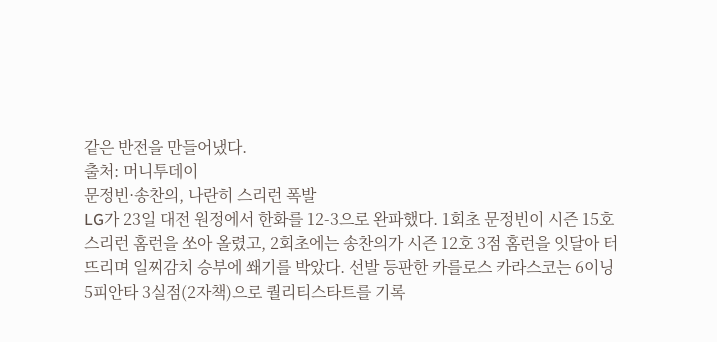같은 반전을 만들어냈다.
출처: 머니투데이
문정빈·송찬의, 나란히 스리런 폭발
LG가 23일 대전 원정에서 한화를 12-3으로 완파했다. 1회초 문정빈이 시즌 15호 스리런 홈런을 쏘아 올렸고, 2회초에는 송찬의가 시즌 12호 3점 홈런을 잇달아 터뜨리며 일찌감치 승부에 쐐기를 박았다. 선발 등판한 카를로스 카라스코는 6이닝 5피안타 3실점(2자책)으로 퀄리티스타트를 기록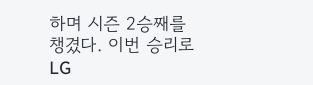하며 시즌 2승째를 챙겼다. 이번 승리로 LG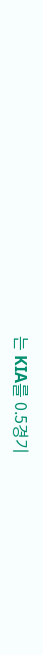는 KIA를 0.5경기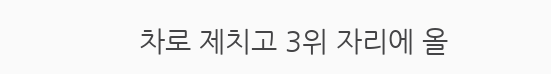차로 제치고 3위 자리에 올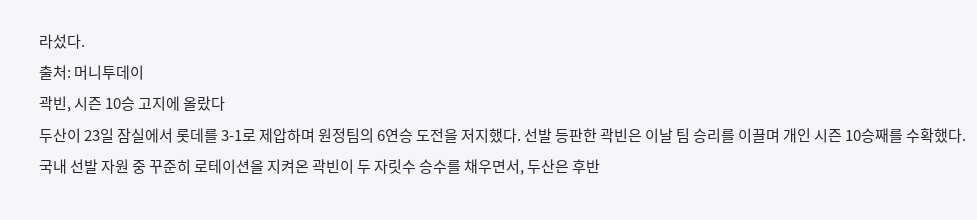라섰다.
출처: 머니투데이
곽빈, 시즌 10승 고지에 올랐다
두산이 23일 잠실에서 롯데를 3-1로 제압하며 원정팀의 6연승 도전을 저지했다. 선발 등판한 곽빈은 이날 팀 승리를 이끌며 개인 시즌 10승째를 수확했다. 국내 선발 자원 중 꾸준히 로테이션을 지켜온 곽빈이 두 자릿수 승수를 채우면서, 두산은 후반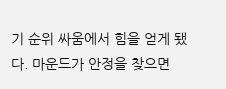기 순위 싸움에서 힘을 얻게 됐다. 마운드가 안정을 찾으면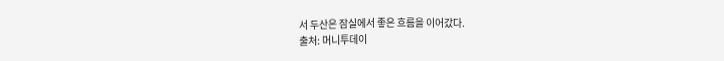서 두산은 잠실에서 좋은 흐름을 이어갔다.
출처: 머니투데이